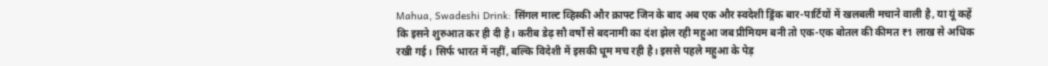Mahua, Swadeshi Drink: सिंगल माल्ट व्हिस्की और क्राफ्ट जिन के बाद अब एक और स्वदेशी ड्रिंक बार-पार्टियों में खलबली मचाने वाली है, या यूं कहें कि इसने शुरुआत कर ही दी है। करीब डेढ़ सौ वर्षों से बदनामी का दंश झेल रही महुआ जब प्रीमियम बनी तो एक-एक बोतल की कीमत ₹1 लाख से अधिक रखी गई। सिर्फ भारत में नहीं, बल्कि विदेशी में इसकी धूम मच रही है। इससे पहले महुआ के पेड़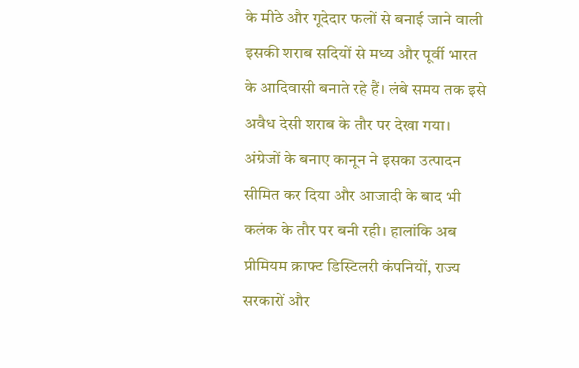के मीठे और गूदेदार फलों से बनाई जाने वाली इसकी शराब सदियों से मध्य और पूर्वी भारत के आदिवासी बनाते रहे हैं। लंबे समय तक इसे अवैध देसी शराब के तौर पर देखा गया। अंग्रेजों के बनाए कानून ने इसका उत्पादन सीमित कर दिया और आजादी के बाद भी कलंक के तौर पर बनी रही। हालांकि अब प्रीमियम क्राफ्ट डिस्टिलरी कंपनियों, राज्य सरकारों और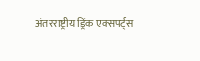अंतरराष्ट्रीय ड्रिंक एक्सपर्ट्स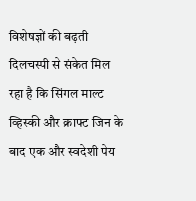विशेषज्ञों की बढ़ती दिलचस्पी से संकेत मिल रहा है कि सिंगल माल्ट व्हिस्की और क्राफ्ट जिन के बाद एक और स्वदेशी पेय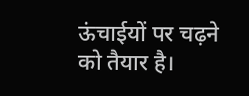ऊंचाईयों पर चढ़ने को तैयार है।